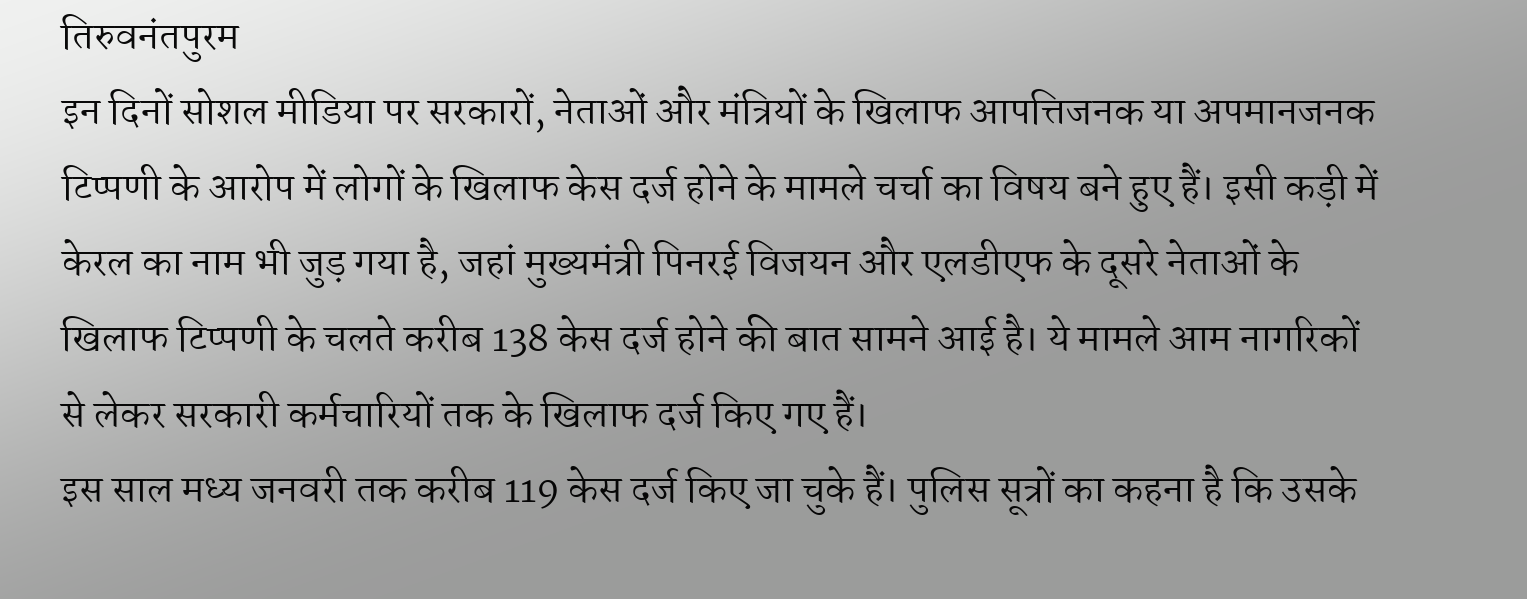तिरुवनंतपुरम
इन दिनों सोशल मीडिया पर सरकारों, नेताओं और मंत्रियों के खिलाफ आपत्तिजनक या अपमानजनक टिप्पणी के आरोप में लोगों के खिलाफ केस दर्ज होने के मामले चर्चा का विषय बने हुए हैं। इसी कड़ी में केरल का नाम भी जुड़ गया है, जहां मुख्यमंत्री पिनरई विजयन और एलडीएफ के दूसरे नेताओं के खिलाफ टिप्पणी के चलते करीब 138 केस दर्ज होने की बात सामने आई है। ये मामले आम नागरिकों से लेकर सरकारी कर्मचारियों तक के खिलाफ दर्ज किए गए हैं।
इस साल मध्य जनवरी तक करीब 119 केस दर्ज किए जा चुके हैं। पुलिस सूत्रों का कहना है कि उसके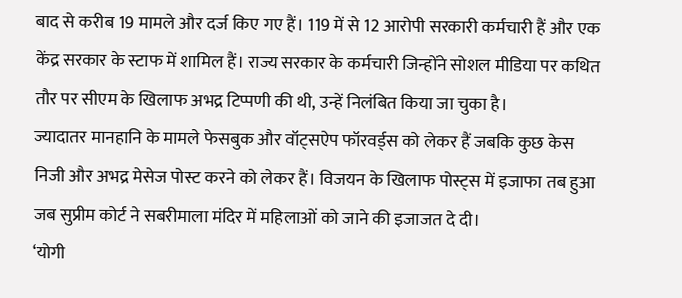बाद से करीब 19 मामले और दर्ज किए गए हैं। 119 में से 12 आरोपी सरकारी कर्मचारी हैं और एक केंद्र सरकार के स्टाफ में शामिल हैं। राज्य सरकार के कर्मचारी जिन्होंने सोशल मीडिया पर कथित तौर पर सीएम के खिलाफ अभद्र टिप्पणी की थी, उन्हें निलंबित किया जा चुका है।
ज्यादातर मानहानि के मामले फेसबुक और वॉट्सऐप फॉरवर्ड्स को लेकर हैं जबकि कुछ केस निजी और अभद्र मेसेज पोस्ट करने को लेकर हैं। विजयन के खिलाफ पोस्ट्स में इजाफा तब हुआ जब सुप्रीम कोर्ट ने सबरीमाला मंदिर में महिलाओं को जाने की इजाजत दे दी।
‘योगी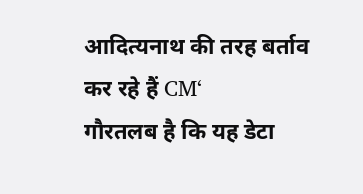आदित्यनाथ की तरह बर्ताव कर रहे हैं CM‘
गौरतलब है कि यह डेटा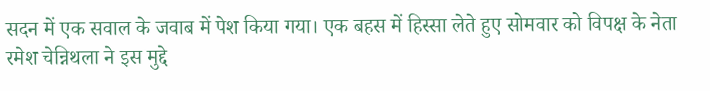सदन में एक सवाल के जवाब में पेश किया गया। एक बहस में हिस्सा लेते हुए सोमवार को विपक्ष के नेता रमेश चेन्निथला ने इस मुद्दे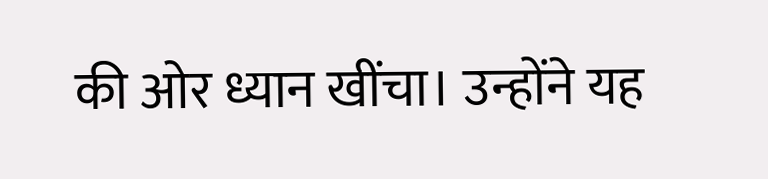की ओर ध्यान खींचा। उन्होंने यह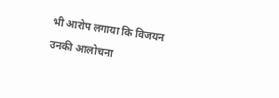भी आरोप लगाया कि विजयन उनकी आलोचना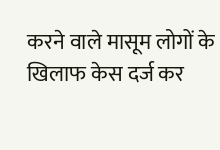करने वाले मासूम लोगों के खिलाफ केस दर्ज कर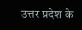उत्तर प्रदेश के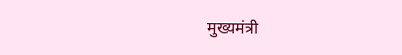मुख्यमंत्री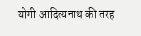योगी आदित्यनाथ की तरह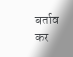बर्ताव कर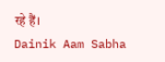रहे हैं।
Dainik Aam Sabha